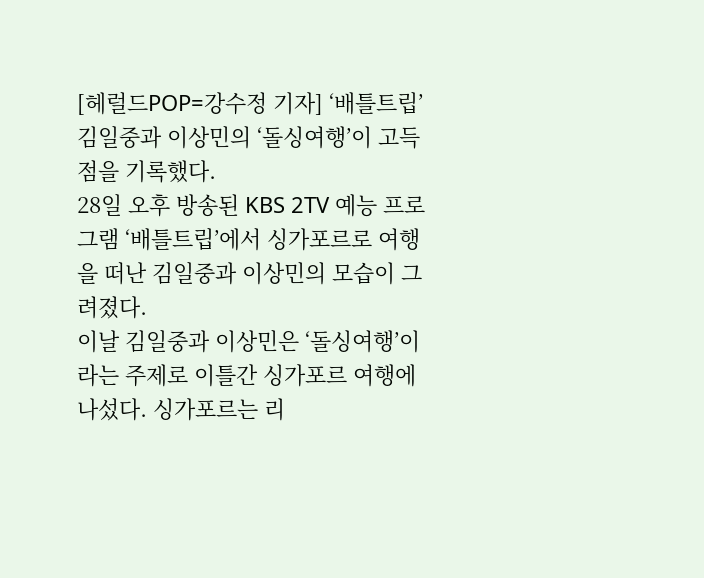[헤럴드POP=강수정 기자] ‘배틀트립’ 김일중과 이상민의 ‘돌싱여행’이 고득점을 기록했다.
28일 오후 방송된 KBS 2TV 예능 프로그램 ‘배틀트립’에서 싱가포르로 여행을 떠난 김일중과 이상민의 모습이 그려졌다.
이날 김일중과 이상민은 ‘돌싱여행’이라는 주제로 이틀간 싱가포르 여행에 나섰다. 싱가포르는 리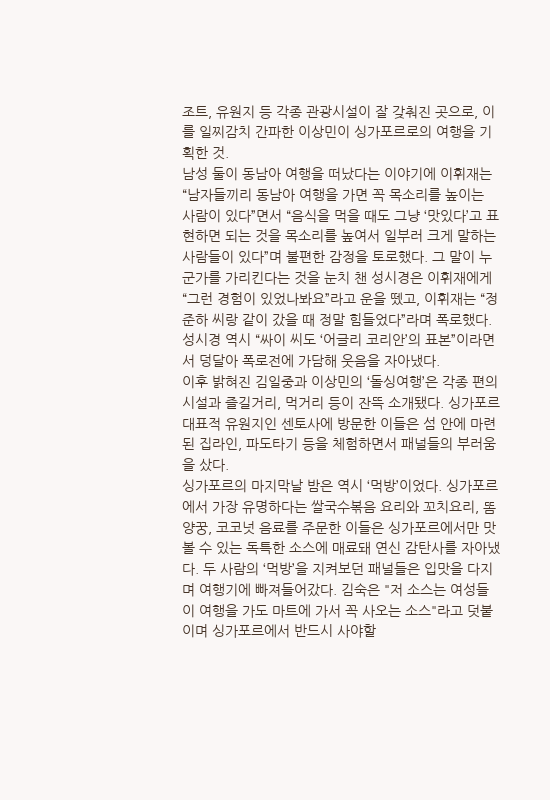조트, 유원지 등 각종 관광시설이 잘 갖춰진 곳으로, 이를 일찌감치 간파한 이상민이 싱가포르로의 여행을 기획한 것.
남성 둘이 동남아 여행을 떠났다는 이야기에 이휘재는 “남자들끼리 동남아 여행을 가면 꼭 목소리를 높이는 사람이 있다”면서 “음식을 먹을 때도 그냥 ‘맛있다’고 표현하면 되는 것을 목소리를 높여서 일부러 크게 말하는 사람들이 있다”며 불편한 감정을 토로했다. 그 말이 누군가를 가리킨다는 것을 눈치 챈 성시경은 이휘재에게 “그런 경험이 있었나봐요”라고 운을 뗐고, 이휘재는 “정준하 씨랑 같이 갔을 때 정말 힘들었다”라며 폭로했다. 성시경 역시 “싸이 씨도 ‘어글리 코리안’의 표본”이라면서 덩달아 폭로전에 가담해 웃음을 자아냈다.
이후 밝혀진 김일중과 이상민의 ‘돌싱여행’은 각종 편의시설과 즐길거리, 먹거리 등이 잔뜩 소개됐다. 싱가포르 대표적 유원지인 센토사에 방문한 이들은 섬 안에 마련된 집라인, 파도타기 등을 체험하면서 패널들의 부러움을 샀다.
싱가포르의 마지막날 밤은 역시 ‘먹방’이었다. 싱가포르에서 가장 유명하다는 쌀국수볶음 요리와 꼬치요리, 똠양꿍, 코코넛 음료를 주문한 이들은 싱가포르에서만 맛 볼 수 있는 독특한 소스에 매료돼 연신 감탄사를 자아냈다. 두 사람의 ‘먹방’을 지켜보던 패널들은 입맛을 다지며 여행기에 빠져들어갔다. 김숙은 "저 소스는 여성들이 여행을 가도 마트에 가서 꼭 사오는 소스"라고 덧붙이며 싱가포르에서 반드시 사야할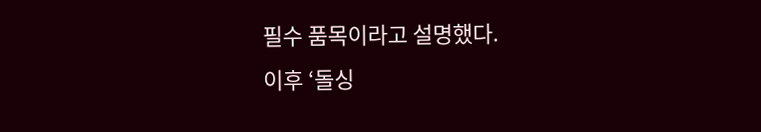필수 품목이라고 설명했다.
이후 ‘돌싱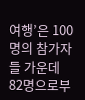여행’은 100명의 참가자들 가운데 82명으로부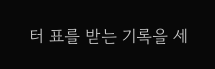터 표를 받는 기록을 세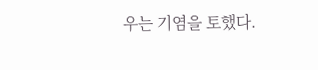우는 기염을 토했다.